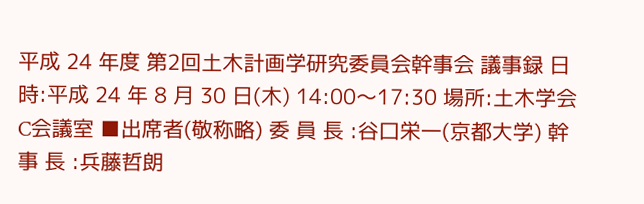平成 24 年度 第2回土木計画学研究委員会幹事会 議事録 日時:平成 24 年 8 月 30 日(木) 14:00〜17:30 場所:土木学会C会議室 ■出席者(敬称略) 委 員 長 :谷口栄一(京都大学) 幹 事 長 :兵藤哲朗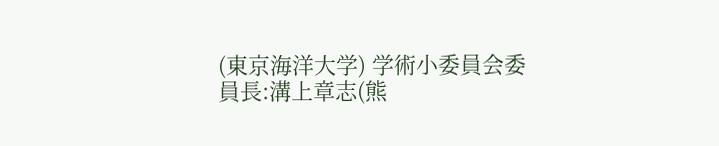(東京海洋大学) 学術小委員会委員長:溝上章志(熊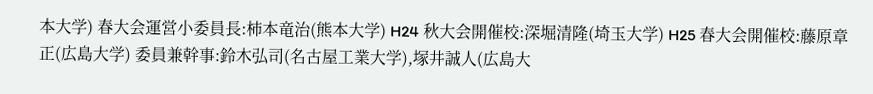本大学) 春大会運営小委員長:柿本竜治(熊本大学) H24 秋大会開催校:深堀清隆(埼玉大学) H25 春大会開催校:藤原章正(広島大学) 委員兼幹事:鈴木弘司(名古屋工業大学),塚井誠人(広島大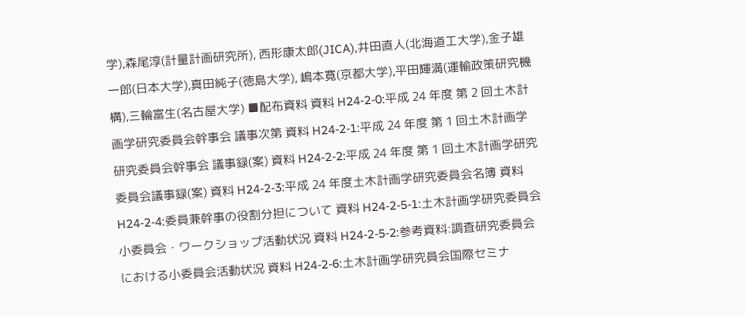学),森尾淳(計量計画研究所), 西形康太郎(JICA),井田直人(北海道工大学),金子雄一郎(日本大学),真田純子(徳島大学), 嶋本寛(京都大学),平田輝満(運輸政策研究機構),三輪富生(名古屋大学) ■配布資料 資料 H24-2-0:平成 24 年度 第 2 回土木計画学研究委員会幹事会 議事次第 資料 H24-2-1:平成 24 年度 第 1 回土木計画学研究委員会幹事会 議事録(案) 資料 H24-2-2:平成 24 年度 第 1 回土木計画学研究委員会議事録(案) 資料 H24-2-3:平成 24 年度土木計画学研究委員会名簿 資料 H24-2-4:委員兼幹事の役割分担について 資料 H24-2-5-1:土木計画学研究委員会 小委員会・ワークショップ活動状況 資料 H24-2-5-2:参考資料:調査研究委員会における小委員会活動状況 資料 H24-2-6:土木計画学研究員会国際セミナ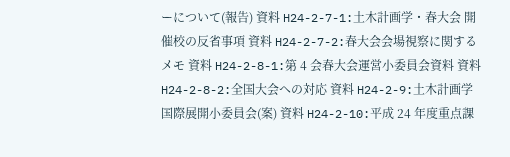ーについて(報告) 資料 H24-2-7-1:土木計画学・春大会 開催校の反省事項 資料 H24-2-7-2:春大会会場視察に関するメモ 資料 H24-2-8-1:第 4 会春大会運営小委員会資料 資料 H24-2-8-2:全国大会への対応 資料 H24-2-9:土木計画学国際展開小委員会(案) 資料 H24-2-10:平成 24 年度重点課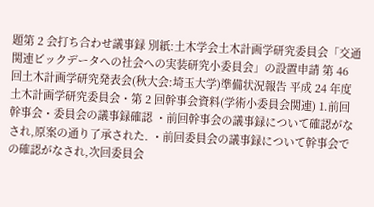題第 2 会打ち合わせ議事録 別紙:土木学会土木計画学研究委員会「交通関連ビックデータへの社会への実装研究小委員会」の設置申請 第 46 回土木計画学研究発表会(秋大会:埼玉大学)準備状況報告 平成 24 年度土木計画学研究委員会・第 2 回幹事会資料(学術小委員会関連) 1.前回幹事会・委員会の議事録確認 ・前回幹事会の議事録について確認がなされ,原案の通り了承された. ・前回委員会の議事録について幹事会での確認がなされ,次回委員会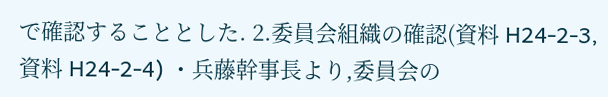で確認することとした. 2.委員会組織の確認(資料 H24-2-3,資料 H24-2-4) ・兵藤幹事長より,委員会の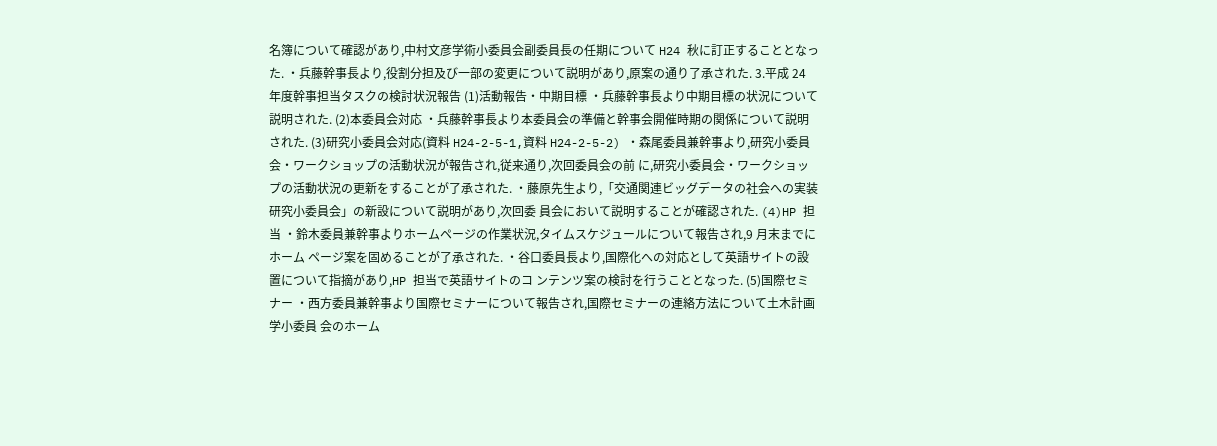名簿について確認があり,中村文彦学術小委員会副委員長の任期について H24 秋に訂正することとなった. ・兵藤幹事長より,役割分担及び一部の変更について説明があり,原案の通り了承された. 3.平成 24 年度幹事担当タスクの検討状況報告 (1)活動報告・中期目標 ・兵藤幹事長より中期目標の状況について説明された. (2)本委員会対応 ・兵藤幹事長より本委員会の準備と幹事会開催時期の関係について説明された. (3)研究小委員会対応(資料 H24-2-5-1,資料 H24-2-5-2) ・森尾委員兼幹事より,研究小委員会・ワークショップの活動状況が報告され,従来通り,次回委員会の前 に,研究小委員会・ワークショップの活動状況の更新をすることが了承された. ・藤原先生より,「交通関連ビッグデータの社会への実装研究小委員会」の新設について説明があり,次回委 員会において説明することが確認された. (4)HP 担当 ・鈴木委員兼幹事よりホームページの作業状況,タイムスケジュールについて報告され,9 月末までにホーム ページ案を固めることが了承された. ・谷口委員長より,国際化への対応として英語サイトの設置について指摘があり,HP 担当で英語サイトのコ ンテンツ案の検討を行うこととなった. (5)国際セミナー ・西方委員兼幹事より国際セミナーについて報告され,国際セミナーの連絡方法について土木計画学小委員 会のホーム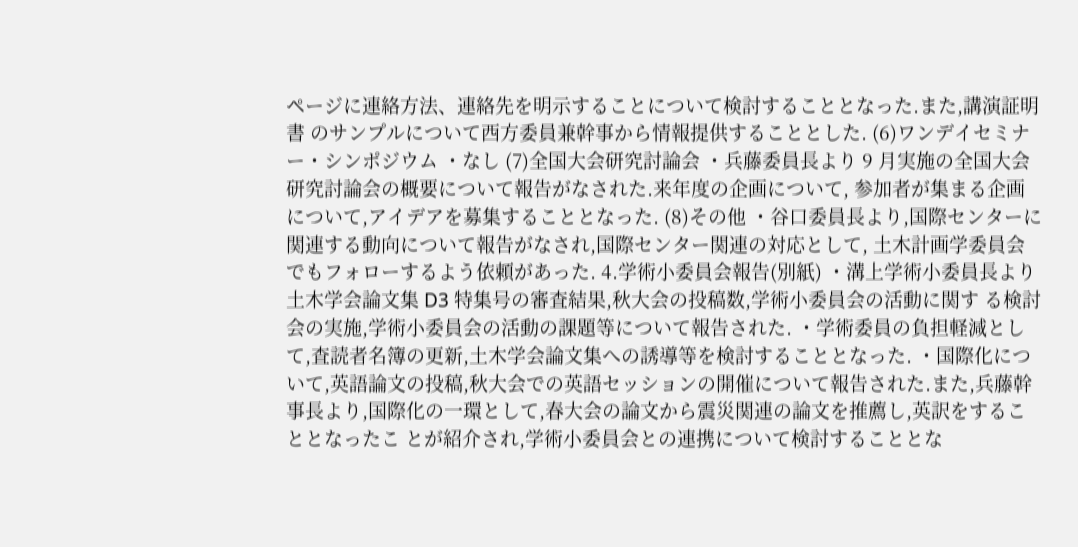ページに連絡方法、連絡先を明示することについて検討することとなった.また,講演証明書 のサンプルについて西方委員兼幹事から情報提供することとした. (6)ワンデイセミナー・シンポジウム ・なし (7)全国大会研究討論会 ・兵藤委員長より 9 月実施の全国大会研究討論会の概要について報告がなされた.来年度の企画について, 参加者が集まる企画について,アイデアを募集することとなった. (8)その他 ・谷口委員長より,国際センターに関連する動向について報告がなされ,国際センター関連の対応として, 土木計画学委員会でもフォローするよう依頼があった. 4.学術小委員会報告(別紙) ・溝上学術小委員長より土木学会論文集 D3 特集号の審査結果,秋大会の投稿数,学術小委員会の活動に関す る検討会の実施,学術小委員会の活動の課題等について報告された. ・学術委員の負担軽減として,査読者名簿の更新,土木学会論文集への誘導等を検討することとなった. ・国際化について,英語論文の投稿,秋大会での英語セッションの開催について報告された.また,兵藤幹 事長より,国際化の一環として,春大会の論文から震災関連の論文を推薦し,英訳をすることとなったこ とが紹介され,学術小委員会との連携について検討することとな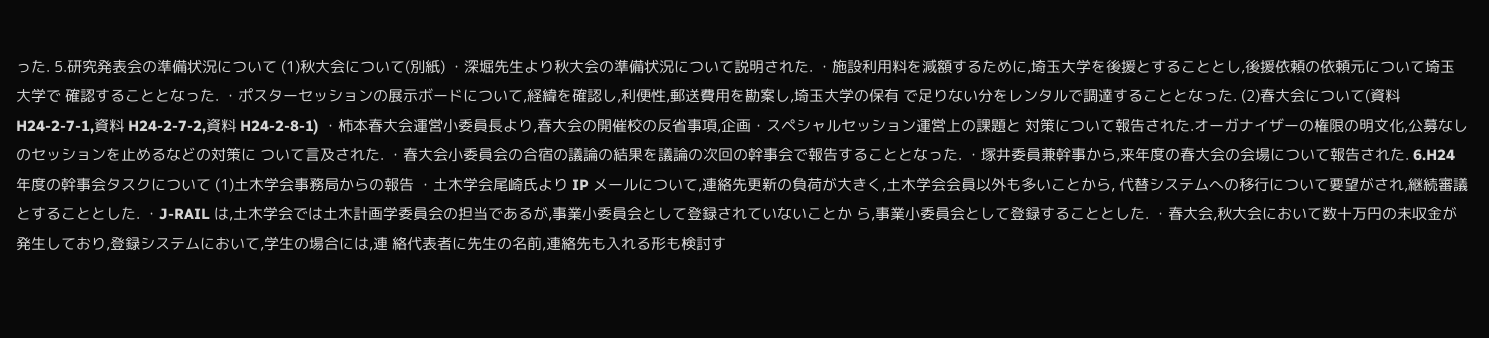った. 5.研究発表会の準備状況について (1)秋大会について(別紙) ・深堀先生より秋大会の準備状況について説明された. ・施設利用料を減額するために,埼玉大学を後援とすることとし,後援依頼の依頼元について埼玉大学で 確認することとなった. ・ポスターセッションの展示ボードについて,経緯を確認し,利便性,郵送費用を勘案し,埼玉大学の保有 で足りない分をレンタルで調達することとなった. (2)春大会について(資料 H24-2-7-1,資料 H24-2-7-2,資料 H24-2-8-1) ・柿本春大会運営小委員長より,春大会の開催校の反省事項,企画・スペシャルセッション運営上の課題と 対策について報告された.オーガナイザーの権限の明文化,公募なしのセッションを止めるなどの対策に ついて言及された. ・春大会小委員会の合宿の議論の結果を議論の次回の幹事会で報告することとなった. ・塚井委員兼幹事から,来年度の春大会の会場について報告された. 6.H24 年度の幹事会タスクについて (1)土木学会事務局からの報告 ・土木学会尾崎氏より IP メールについて,連絡先更新の負荷が大きく,土木学会会員以外も多いことから, 代替システムへの移行について要望がされ,継続審議とすることとした. ・J-RAIL は,土木学会では土木計画学委員会の担当であるが,事業小委員会として登録されていないことか ら,事業小委員会として登録することとした. ・春大会,秋大会において数十万円の未収金が発生しており,登録システムにおいて,学生の場合には,連 絡代表者に先生の名前,連絡先も入れる形も検討す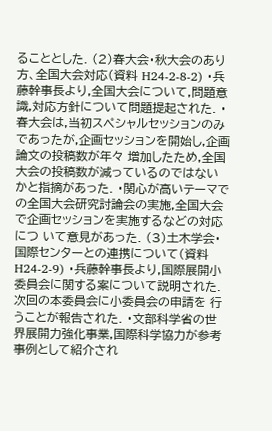ることとした. (2)春大会・秋大会のあり方、全国大会対応(資料 H24-2-8-2) ・兵藤幹事長より,全国大会について,問題意識,対応方針について問題提起された. ・春大会は,当初スペシャルセッションのみであったが,企画セッションを開始し,企画論文の投稿数が年々 増加したため,全国大会の投稿数が減っているのではないかと指摘があった. ・関心が高いテーマでの全国大会研究討論会の実施,全国大会で企画セッションを実施するなどの対応につ いて意見があった. (3)土木学会・国際センターとの連携について(資料 H24-2-9) ・兵藤幹事長より,国際展開小委員会に関する案について説明された.次回の本委員会に小委員会の申請を 行うことが報告された. ・文部科学省の世界展開力強化事業,国際科学協力が参考事例として紹介され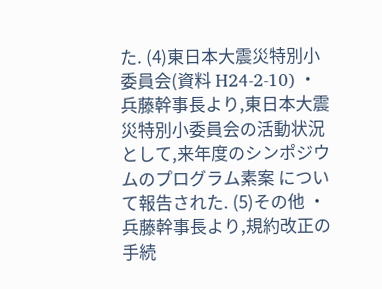た. (4)東日本大震災特別小委員会(資料 H24-2-10) ・兵藤幹事長より,東日本大震災特別小委員会の活動状況として,来年度のシンポジウムのプログラム素案 について報告された. (5)その他 ・兵藤幹事長より,規約改正の手続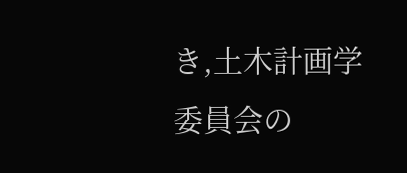き,土木計画学委員会の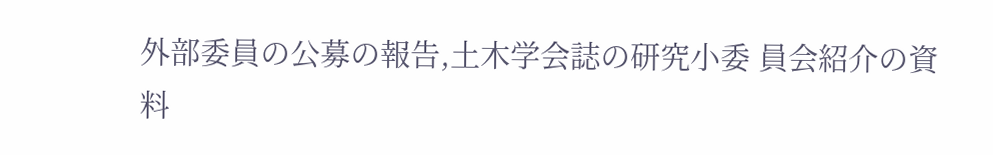外部委員の公募の報告,土木学会誌の研究小委 員会紹介の資料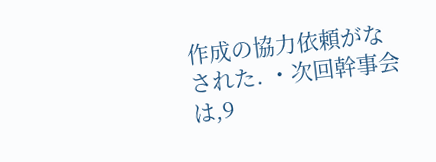作成の協力依頼がなされた. ・次回幹事会は,9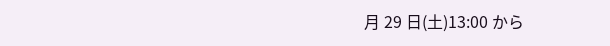月 29 日(土)13:00 から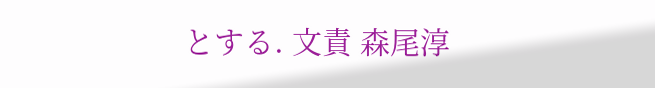とする. 文責 森尾淳